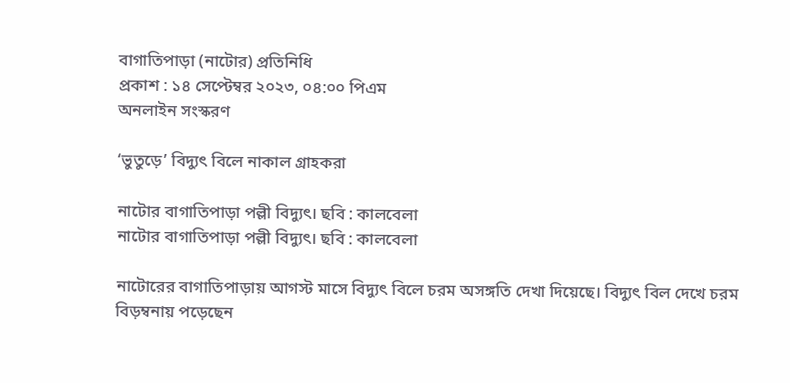বাগাতিপাড়া (নাটোর) প্রতিনিধি
প্রকাশ : ১৪ সেপ্টেম্বর ২০২৩, ০৪:০০ পিএম
অনলাইন সংস্করণ

‘ভুতুড়ে’ বিদ্যুৎ বিলে নাকাল গ্রাহকরা

নাটোর বাগাতিপাড়া পল্লী বিদ্যুৎ। ছবি : কালবেলা
নাটোর বাগাতিপাড়া পল্লী বিদ্যুৎ। ছবি : কালবেলা

নাটোরের বাগাতিপাড়ায় আগস্ট মাসে বিদ্যুৎ বিলে চরম অসঙ্গতি দেখা দিয়েছে। বিদ্যুৎ বিল দেখে চরম বিড়ম্বনায় পড়েছেন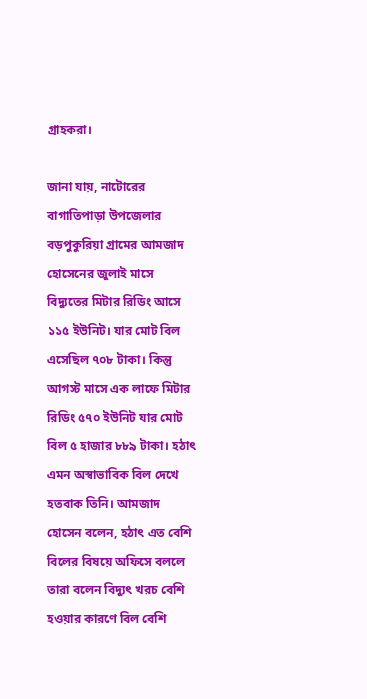গ্রাহকরা।

জানা যায়, নাটোরের বাগাতিপাড়া উপজেলার বড়পুকুরিয়া গ্রামের আমজাদ হোসেনের জুলাই মাসে বিদ্যুতের মিটার রিডিং আসে ১১৫ ইউনিট। যার মোট বিল এসেছিল ৭০৮ টাকা। কিন্তু আগস্ট মাসে এক লাফে মিটার রিডিং ৫৭০ ইউনিট যার মোট বিল ৫ হাজার ৮৮৯ টাকা। হঠাৎ এমন অস্বাভাবিক বিল দেখে হতবাক তিনি। আমজাদ হোসেন বলেন, হঠাৎ এত বেশি বিলের বিষয়ে অফিসে বললে তারা বলেন বিদ্যুৎ খরচ বেশি হওয়ার কারণে বিল বেশি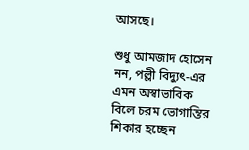আসছে।

শুধু আমজাদ হোসেন নন, পল্লী বিদ্যুৎ-এর এমন অস্বাভাবিক বিলে চরম ভোগান্তির শিকার হচ্ছেন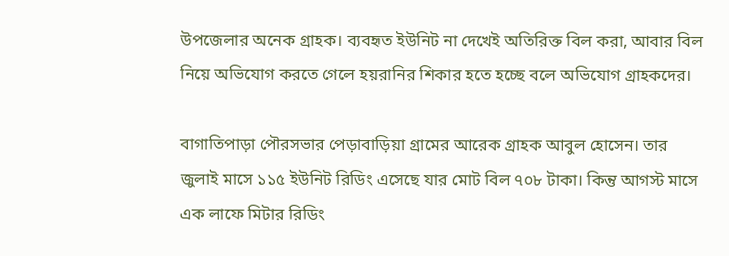উপজেলার অনেক গ্রাহক। ব্যবহৃত ইউনিট না দেখেই অতিরিক্ত বিল করা, আবার বিল নিয়ে অভিযোগ করতে গেলে হয়রানির শিকার হতে হচ্ছে বলে অভিযোগ গ্রাহকদের।

বাগাতিপাড়া পৌরসভার পেড়াবাড়িয়া গ্রামের আরেক গ্রাহক আবুল হোসেন। তার জুলাই মাসে ১১৫ ইউনিট রিডিং এসেছে যার মোট বিল ৭০৮ টাকা। কিন্তু আগস্ট মাসে এক লাফে মিটার রিডিং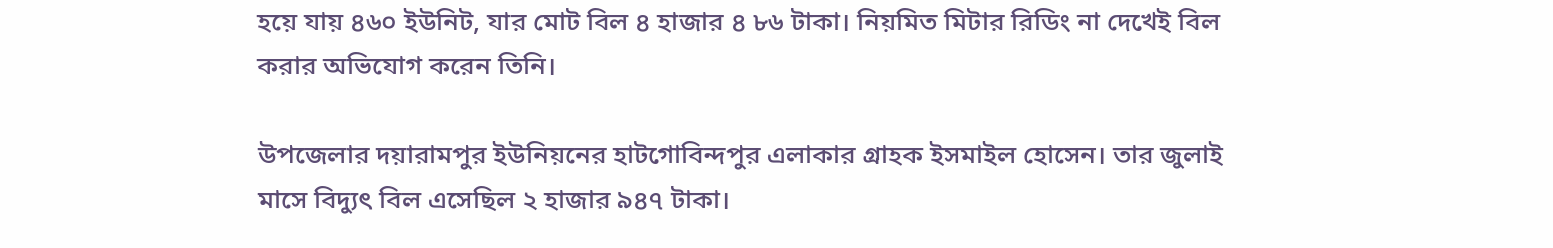হয়ে যায় ৪৬০ ইউনিট, যার মোট বিল ৪ হাজার ৪ ৮৬ টাকা। নিয়মিত মিটার রিডিং না দেখেই বিল করার অভিযোগ করেন তিনি।

উপজেলার দয়ারামপুর ইউনিয়নের হাটগোবিন্দপুর এলাকার গ্রাহক ইসমাইল হোসেন। তার জুলাই মাসে বিদ্যুৎ বিল এসেছিল ২ হাজার ৯৪৭ টাকা।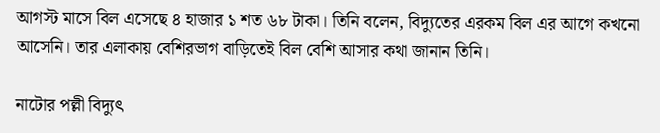আগস্ট মাসে বিল এসেছে ৪ হাজার ১ শত ৬৮ টাকা। তিনি বলেন, বিদ্যুতের এরকম বিল এর আগে কখনো আসেনি। তার এলাকায় বেশিরভাগ বাড়িতেই বিল বেশি আসার কথা জানান তিনি।

নাটোর পল্লী বিদ্যুৎ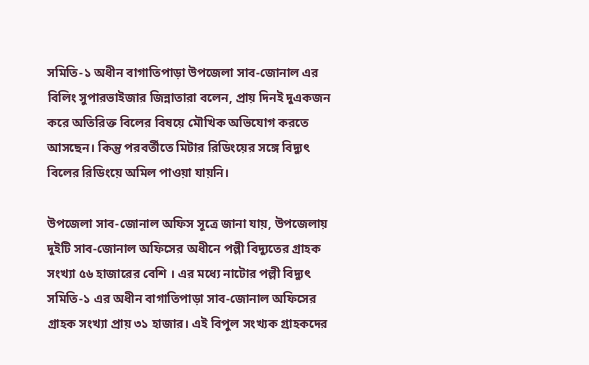সমিতি-১ অধীন বাগাতিপাড়া উপজেলা সাব-জোনাল এর বিলিং সুপারভাইজার জিন্নাতারা বলেন, প্রায় দিনই দুএকজন করে অতিরিক্ত বিলের বিষয়ে মৌখিক অভিযোগ করতে আসছেন। কিন্তু পরবর্তীতে মিটার রিডিংয়ের সঙ্গে বিদ্যুৎ বিলের রিডিংয়ে অমিল পাওয়া যায়নি।

উপজেলা সাব-জোনাল অফিস সূত্রে জানা যায়, উপজেলায় দুইটি সাব-জোনাল অফিসের অধীনে পল্লী বিদ্যুতের গ্রাহক সংখ্যা ৫৬ হাজারের বেশি । এর মধ্যে নাটোর পল্লী বিদ্যুৎ সমিতি-১ এর অধীন বাগাতিপাড়া সাব-জোনাল অফিসের গ্রাহক সংখ্যা প্রায় ৩১ হাজার। এই বিপুল সংখ্যক গ্রাহকদের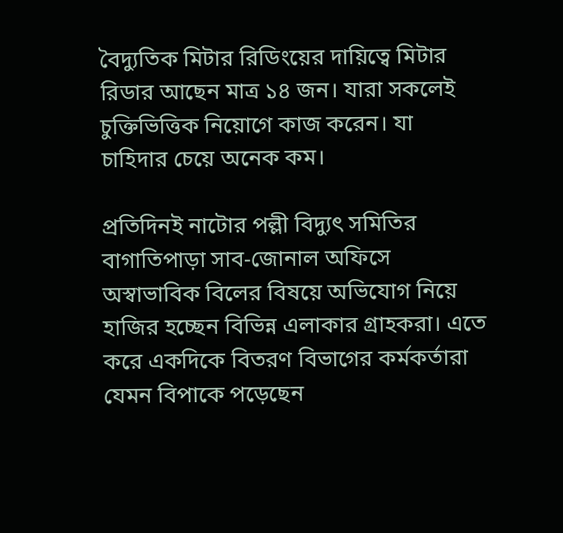বৈদ্যুতিক মিটার রিডিংয়ের দায়িত্বে মিটার রিডার আছেন মাত্র ১৪ জন। যারা সকলেই চুক্তিভিত্তিক নিয়োগে কাজ করেন। যা চাহিদার চেয়ে অনেক কম।

প্রতিদিনই নাটোর পল্লী বিদ্যুৎ সমিতির বাগাতিপাড়া সাব-জোনাল অফিসে অস্বাভাবিক বিলের বিষয়ে অভিযোগ নিয়ে হাজির হচ্ছেন বিভিন্ন এলাকার গ্রাহকরা। এতে করে একদিকে বিতরণ বিভাগের কর্মকর্তারা যেমন বিপাকে পড়েছেন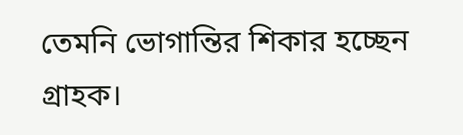তেমনি ভোগান্তির শিকার হচ্ছেন গ্রাহক।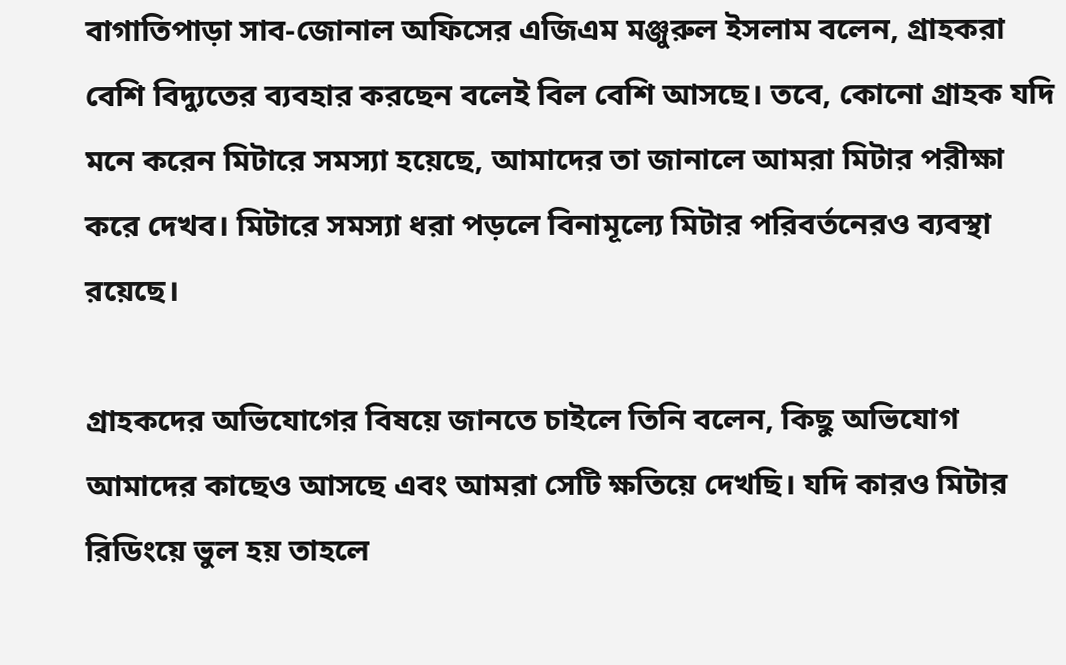বাগাতিপাড়া সাব-জোনাল অফিসের এজিএম মঞ্জুরুল ইসলাম বলেন, গ্রাহকরা বেশি বিদ্যুতের ব্যবহার করছেন বলেই বিল বেশি আসছে। তবে, কোনো গ্রাহক যদি মনে করেন মিটারে সমস্যা হয়েছে, আমাদের তা জানালে আমরা মিটার পরীক্ষা করে দেখব। মিটারে সমস্যা ধরা পড়লে বিনামূল্যে মিটার পরিবর্তনেরও ব্যবস্থা রয়েছে।

গ্রাহকদের অভিযোগের বিষয়ে জানতে চাইলে তিনি বলেন, কিছু অভিযোগ আমাদের কাছেও আসছে এবং আমরা সেটি ক্ষতিয়ে দেখছি। যদি কারও মিটার রিডিংয়ে ভুল হয় তাহলে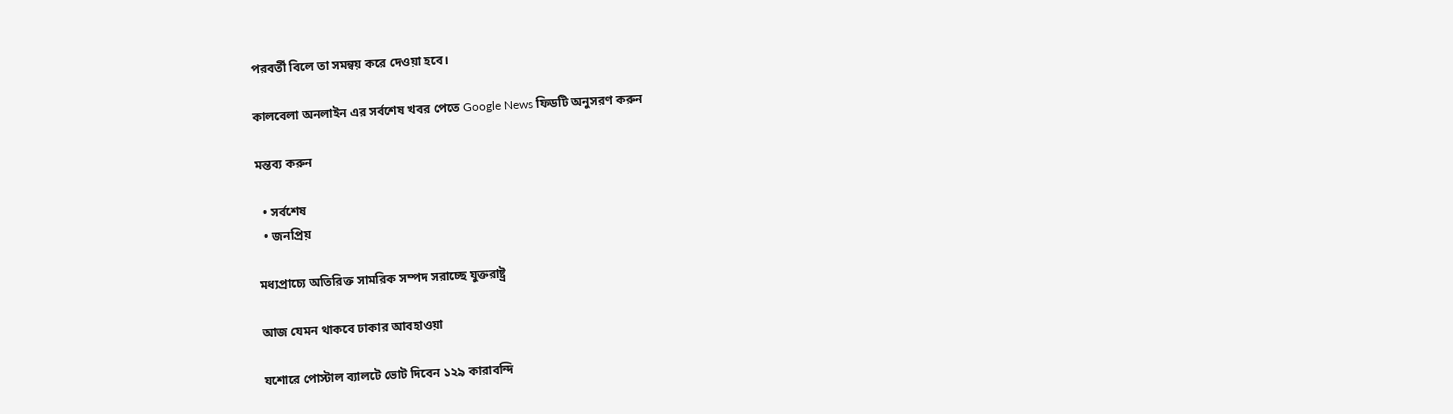পরবর্তী বিলে তা সমন্বয় করে দেওয়া হবে।

কালবেলা অনলাইন এর সর্বশেষ খবর পেতে Google News ফিডটি অনুসরণ করুন

মন্তব্য করুন

  • সর্বশেষ
  • জনপ্রিয়

মধ্যপ্রাচ্যে অতিরিক্ত সামরিক সম্পদ সরাচ্ছে যুক্তরাষ্ট্র

আজ যেমন থাকবে ঢাকার আবহাওয়া

যশোরে পোস্টাল ব্যালটে ভোট দিবেন ১২৯ কারাবন্দি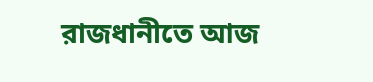রাজধানীতে আজ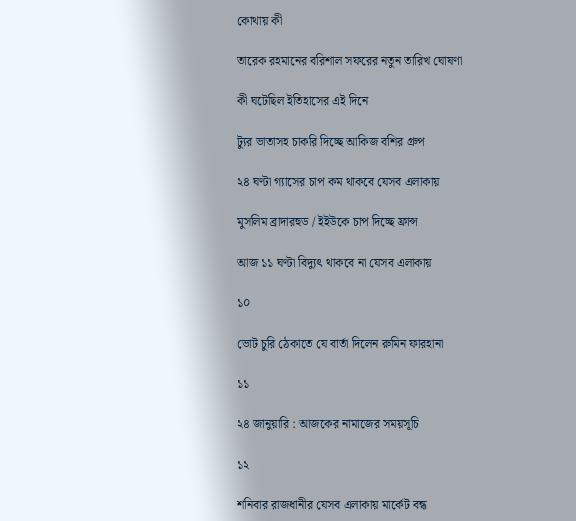কোথায় কী

তারেক রহমানের বরিশাল সফরের নতুন তারিখ ঘোষণা

কী ঘটেছিল ইতিহাসের এই দিনে

ট্যুর ভাতাসহ চাকরি দিচ্ছে আকিজ বশির গ্রুপ

২৪ ঘণ্টা গ্যাসের চাপ কম থাকবে যেসব এলাকায়

মুসলিম ব্রাদারহুড / ইইউকে চাপ দিচ্ছে ফ্রান্স

আজ ১১ ঘণ্টা বিদ্যুৎ থাকবে না যেসব এলাকায়

১০

ভোট চুরি ঠেকাতে যে বার্তা দিলেন রুমিন ফারহানা

১১

২৪ জানুয়ারি : আজকের নামাজের সময়সূচি

১২

শনিবার রাজধানীর যেসব এলাকায় মার্কেট বন্ধ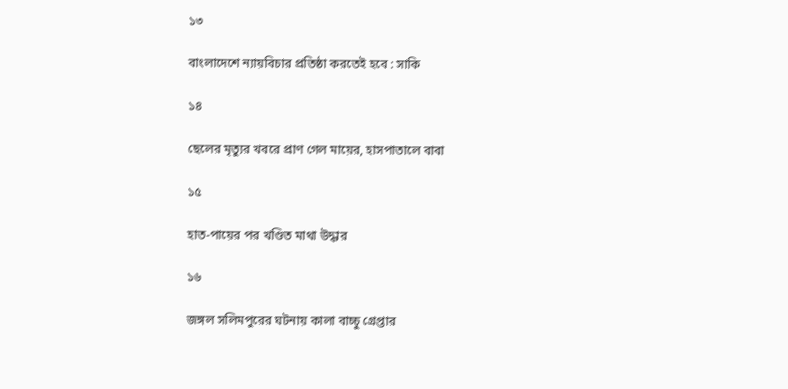১৩

বাংলাদেশে ন্যায়বিচার প্রতিষ্ঠা করতেই হবে : সাকি

১৪

ছেলের মৃত্যুর খবরে প্রাণ গেল মায়ের, হাসপাতালে বাবা

১৫

হাত-পায়ের পর খণ্ডিত মাথা উদ্ধার

১৬

জঙ্গল সলিমপুরের ঘটনায় কালা বাচ্চু গ্রেপ্তার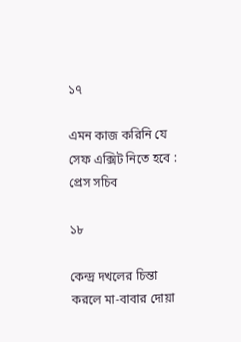১৭

এমন কাজ করিনি যে সেফ এক্সিট নিতে হবে : প্রেস সচিব

১৮

কেন্দ্র দখলের চিন্তা করলে মা-বাবার দোয়া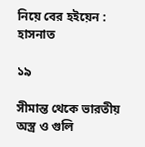নিয়ে বের হইয়েন : হাসনাত

১৯

সীমান্ত থেকে ভারতীয় অস্ত্র ও গুলি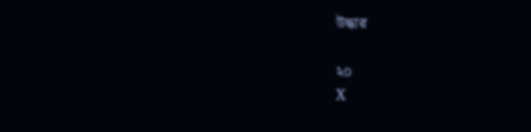উদ্ধার

২০
X